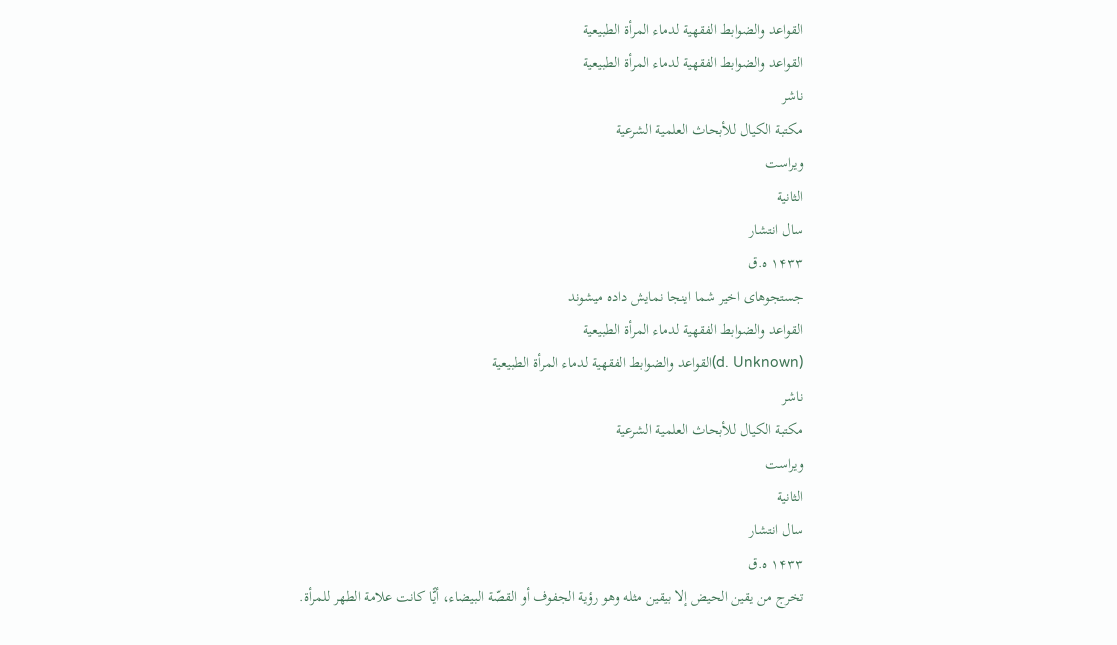القواعد والضوابط الفقهية لدماء المرأة الطبيعية
القواعد والضوابط الفقهية لدماء المرأة الطبيعية
ناشر
مكتبة الكيال للأبحاث العلمية الشرعية
ویراست
الثانية
سال انتشار
۱۴۳۳ ه.ق
جستجوهای اخیر شما اینجا نمایش داده میشوند
القواعد والضوابط الفقهية لدماء المرأة الطبيعية
(d. Unknown)القواعد والضوابط الفقهية لدماء المرأة الطبيعية
ناشر
مكتبة الكيال للأبحاث العلمية الشرعية
ویراست
الثانية
سال انتشار
۱۴۳۳ ه.ق
تخرج من يقين الحيض إلا بيقين مثله وهو رؤية الجفوف أو القصّة البيضاء، أيًّا كانت علامة الطهر للمرأة.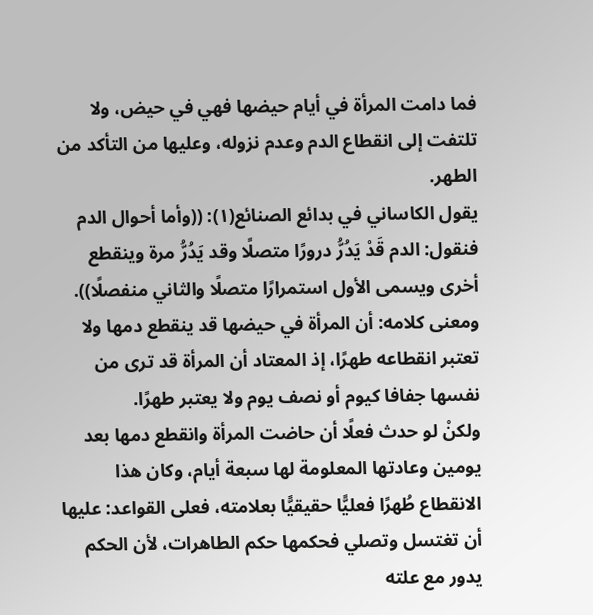فما دامت المرأة في أيام حيضها فهي في حيض، ولا تلتفت إلى انقطاع الدم وعدم نزوله، وعليها من التأكد من الطهر.
يقول الكاساني في بدائع الصنائع(١): ((وأما أحوال الدم فنقول: الدم قَدْ يَدُرُّ درورًا متصلًا وقد يَدُرُّ مرة وينقطع أخرى ويسمى الأول استمرارًا متصلًا والثاني منفصلًا)).
ومعنى كلامه: أن المرأة في حيضها قد ينقطع دمها ولا تعتبر انقطاعه طهرًا، إذ المعتاد أن المرأة قد ترى من نفسها جفافا كيوم أو نصف يوم ولا يعتبر طهرًا.
ولكنْ لو حدث فعلًا أن حاضت المرأة وانقطع دمها بعد يومين وعادتها المعلومة لها سبعة أيام، وكان هذا الانقطاع طُهرًا فعليًّا حقيقيًّا بعلامته، فعلى القواعد: عليها أن تغتسل وتصلي فحكمها حكم الطاهرات، لأن الحكم يدور مع علته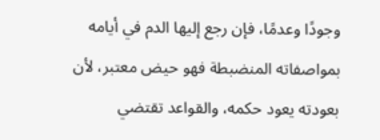وجودًا وعدمًا، فإن رجع إليها الدم في أيامه بمواصفاته المنضبطة فهو حيض معتبر، لأن بعودته يعود حكمه، والقواعد تقتضي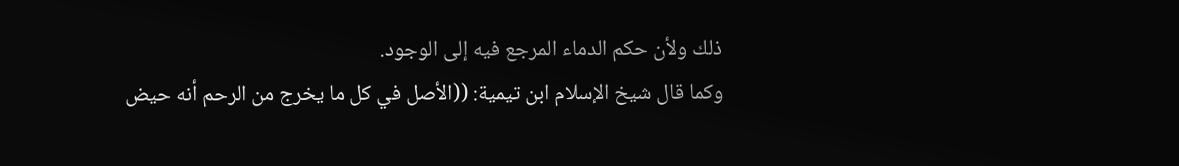ذلك ولأن حكم الدماء المرجع فيه إلى الوجود.
وكما قال شيخ الإسلام ابن تيمية: ((الأصل في كل ما يخرج من الرحم أنه حيض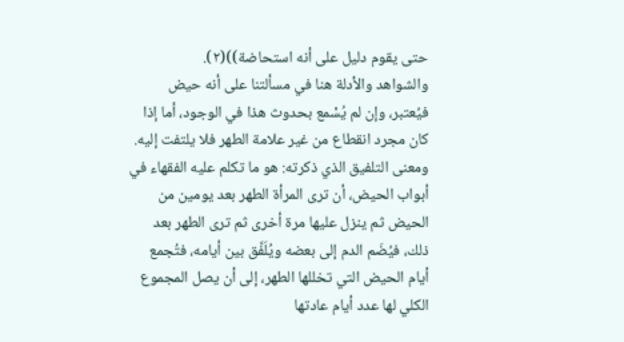حتى يقوم دليل على أنه استحاضة))(٢).
والشواهد والأدلة هنا في مسألتنا على أنه حيض فيُعتبر، وإن لم يُسْمع بحدوث هذا في الوجود، أما إذا كان مجرد انقطاع من غير علامة الطهر فلا يلتفت إليه.
ومعنى التلفيق الذي ذكرته: هو ما تكلم عليه الفقهاء في أبواب الحيض، أن ترى المرأة الطهر بعد يومين من الحيض ثم ينزل عليها مرة أخرى ثم ترى الطهر بعد ذلك، فيُضَم الدم إلى بعضه ويُلَفَّق بين أيامه، فتُجمع أيام الحيض التي تخللها الطهر، إلى أن يصل المجموع الكلي لها عدد أيام عادتها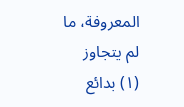المعروفة، ما لم يتجاوز
(١) بدائع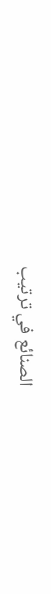الصنائع في ترتيب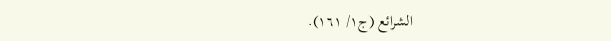الشرائع (ج١/ ١٦١).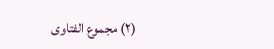(٢) مجموع الفتاوى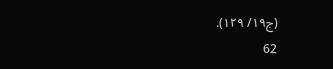(ج١٩/ ١٢٩).
62